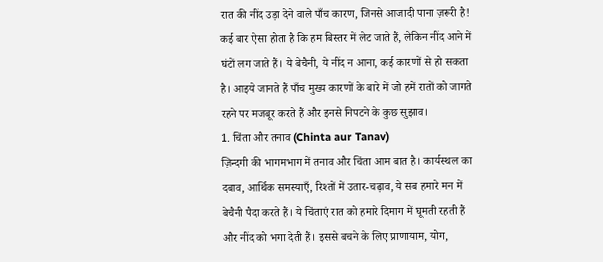रात की नींद उड़ा देने वाले पाँच कारण, जिनसे आजादी पाना ज़रूरी है!
कई बार ऐसा होता है कि हम बिस्तर में लेट जाते हैं, लेकिन नींद आने में घंटों लग जाते हैं। ये बेचैनी, ये नींद न आना, कई कारणों से हो सकता है। आइये जानते हैं पाँच मुख्य कारणों के बारे में जो हमें रातों को जागते रहने पर मजबूर करते हैं और इनसे निपटने के कुछ सुझाव।
1. चिंता और तनाव (Chinta aur Tanav)
ज़िन्दगी की भागमभाग में तनाव और चिंता आम बात है। कार्यस्थल का दबाव, आर्थिक समस्याएँ, रिश्तों में उतार-चढ़ाव, ये सब हमारे मन में बेचैनी पैदा करते हैं। ये चिंताएं रात को हमारे दिमाग में घूमती रहती हैं और नींद को भगा देती हैं। इससे बचने के लिए प्राणायाम, योग,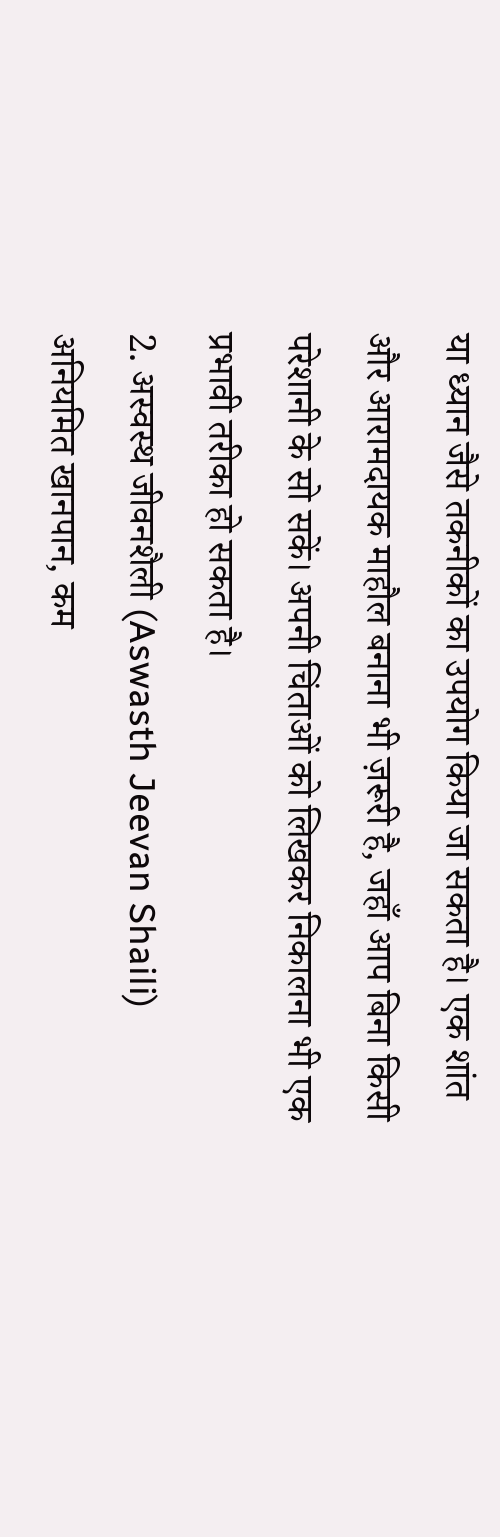या ध्यान जैसे तकनीकों का उपयोग किया जा सकता है। एक शांत और आरामदायक माहौल बनाना भी ज़रूरी है, जहाँ आप बिना किसी परेशानी के सो सकें। अपनी चिंताओं को लिखकर निकालना भी एक प्रभावी तरीका हो सकता है।
2. अस्वस्थ जीवनशैली (Aswasth Jeevan Shaili)
अनियमित खानपान, कम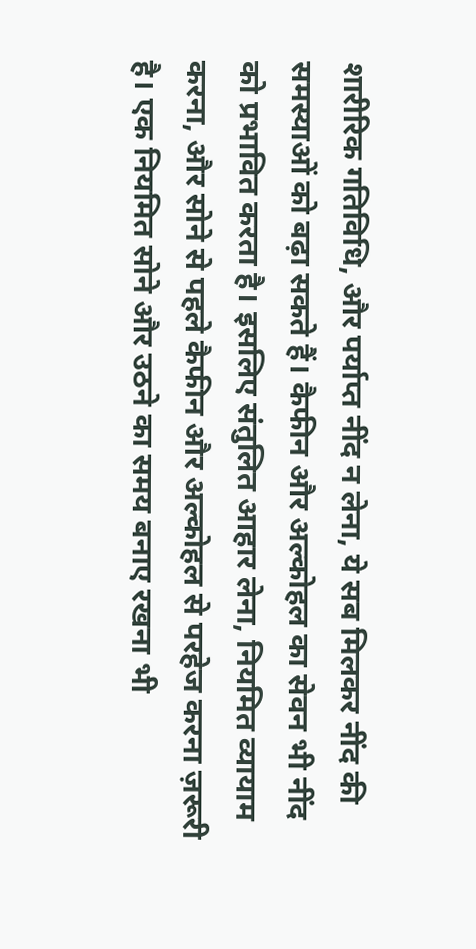शारीरिक गतिविधि, और पर्याप्त नींद न लेना, ये सब मिलकर नींद की समस्याओं को बढ़ा सकते हैं। कैफीन और अल्कोहल का सेवन भी नींद को प्रभावित करता है। इसलिए संतुलित आहार लेना, नियमित व्यायाम करना, और सोने से पहले कैफीन और अल्कोहल से परहेज करना ज़रूरी है। एक नियमित सोने और उठने का समय बनाए रखना भी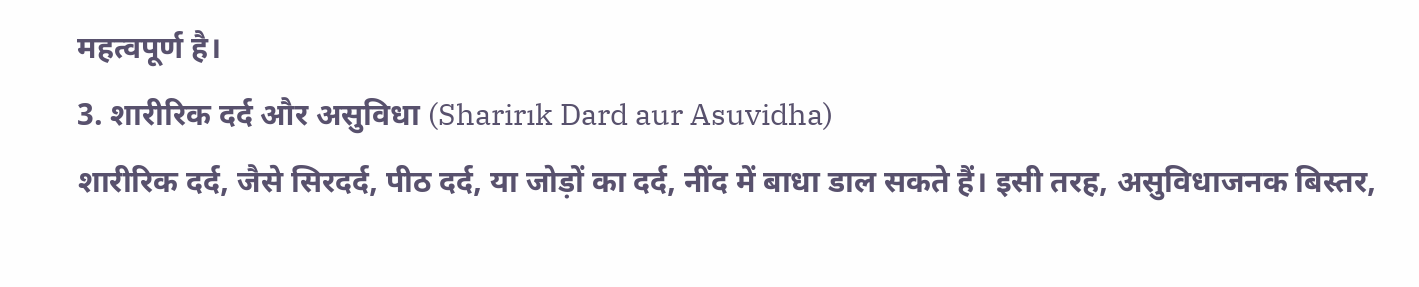महत्वपूर्ण है।
3. शारीरिक दर्द और असुविधा (Sharirık Dard aur Asuvidha)
शारीरिक दर्द, जैसे सिरदर्द, पीठ दर्द, या जोड़ों का दर्द, नींद में बाधा डाल सकते हैं। इसी तरह, असुविधाजनक बिस्तर,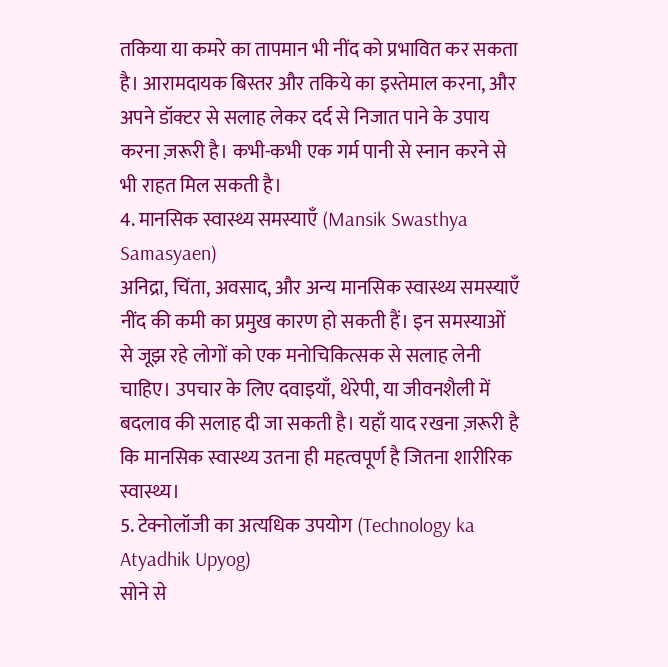तकिया या कमरे का तापमान भी नींद को प्रभावित कर सकता है। आरामदायक बिस्तर और तकिये का इस्तेमाल करना, और अपने डॉक्टर से सलाह लेकर दर्द से निजात पाने के उपाय करना ज़रूरी है। कभी-कभी एक गर्म पानी से स्नान करने से भी राहत मिल सकती है।
4. मानसिक स्वास्थ्य समस्याएँ (Mansik Swasthya Samasyaen)
अनिद्रा, चिंता, अवसाद, और अन्य मानसिक स्वास्थ्य समस्याएँ नींद की कमी का प्रमुख कारण हो सकती हैं। इन समस्याओं से जूझ रहे लोगों को एक मनोचिकित्सक से सलाह लेनी चाहिए। उपचार के लिए दवाइयाँ, थेरेपी, या जीवनशैली में बदलाव की सलाह दी जा सकती है। यहाँ याद रखना ज़रूरी है कि मानसिक स्वास्थ्य उतना ही महत्वपूर्ण है जितना शारीरिक स्वास्थ्य।
5. टेक्नोलॉजी का अत्यधिक उपयोग (Technology ka Atyadhik Upyog)
सोने से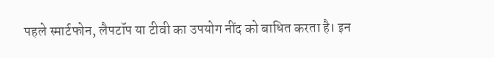पहले स्मार्टफोन, लैपटॉप या टीवी का उपयोग नींद को बाधित करता है। इन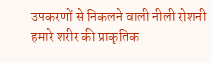उपकरणों से निकलने वाली नीली रोशनी हमारे शरीर की प्राकृतिक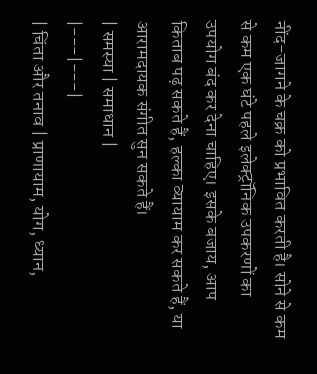नींद-जागने के चक्र को प्रभावित करती है। सोने से कम से कम एक घंटे पहले इलेक्ट्रॉनिक उपकरणों का उपयोग बंद कर देना चाहिए। इसके बजाय, आप किताब पढ़ सकते हैं, हल्का व्यायाम कर सकते हैं, या आरामदायक संगीत सुन सकते हैं।
| समस्या | समाधान |
|---|---|
| चिंता और तनाव | प्राणायाम, योग, ध्यान,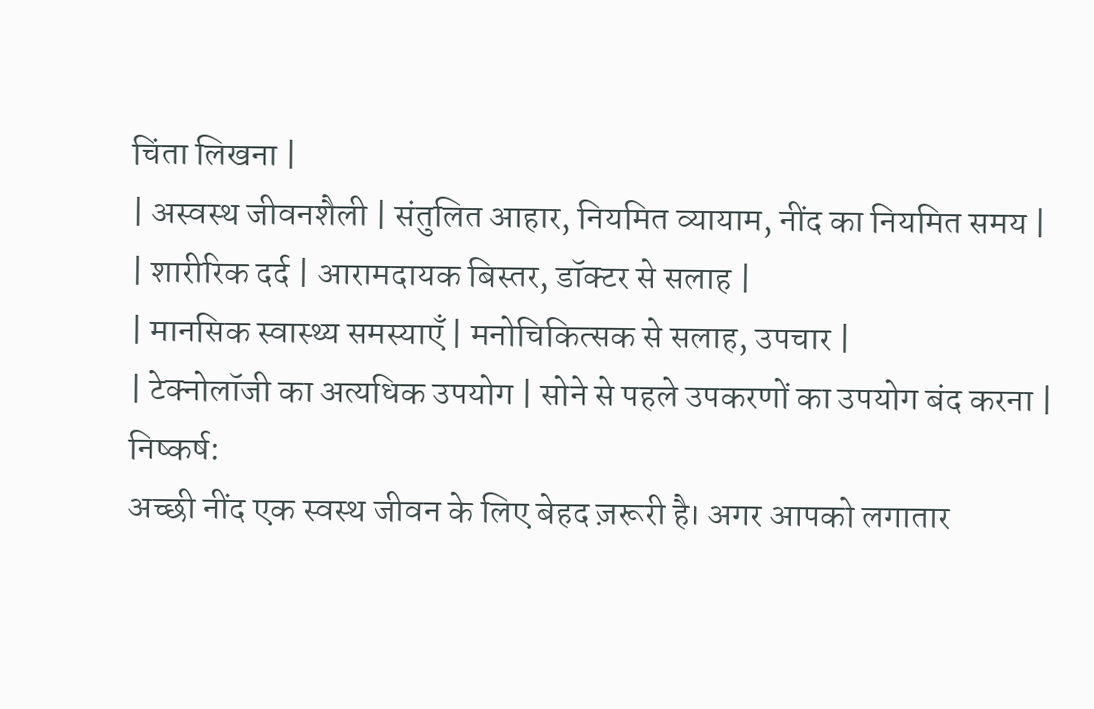चिंता लिखना |
| अस्वस्थ जीवनशैली | संतुलित आहार, नियमित व्यायाम, नींद का नियमित समय |
| शारीरिक दर्द | आरामदायक बिस्तर, डॉक्टर से सलाह |
| मानसिक स्वास्थ्य समस्याएँ | मनोचिकित्सक से सलाह, उपचार |
| टेक्नोलॉजी का अत्यधिक उपयोग | सोने से पहले उपकरणों का उपयोग बंद करना |
निष्कर्ष:
अच्छी नींद एक स्वस्थ जीवन के लिए बेहद ज़रूरी है। अगर आपको लगातार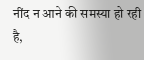नींद न आने की समस्या हो रही है,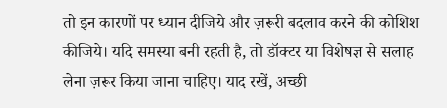तो इन कारणों पर ध्यान दीजिये और ज़रूरी बदलाव करने की कोशिश कीजिये। यदि समस्या बनी रहती है, तो डॉक्टर या विशेषज्ञ से सलाह लेना ज़रूर किया जाना चाहिए। याद रखें, अच्छी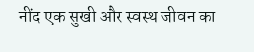नींद एक सुखी और स्वस्थ जीवन का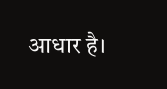आधार है।